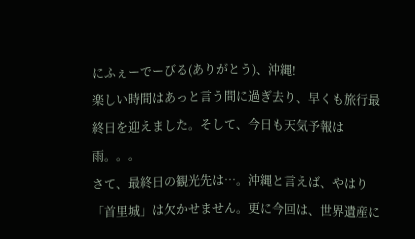にふぇーでーびる(ありがとう)、沖縄!
楽しい時間はあっと言う間に過ぎ去り、早くも旅行最終日を迎えました。そして、今日も天気予報は雨。。。
さて、最終日の観光先は…。沖縄と言えば、やはり「首里城」は欠かせません。更に今回は、世界遺産に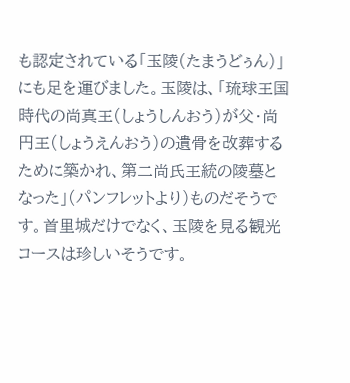も認定されている「玉陵(たまうどぅん)」にも足を運びました。玉陵は、「琉球王国時代の尚真王(しょうしんおう)が父・尚円王(しょうえんおう)の遺骨を改葬するために築かれ、第二尚氏王統の陵墓となった」(パンフレットより)ものだそうです。首里城だけでなく、玉陵を見る観光コースは珍しいそうです。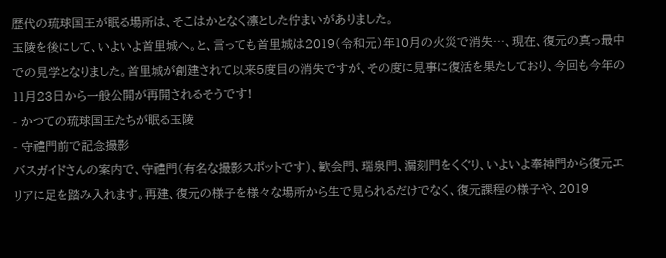歴代の琉球国王が眠る場所は、そこはかとなく凛とした佇まいがありました。
玉陵を後にして、いよいよ首里城へ。と、言っても首里城は2019(令和元)年10月の火災で消失…、現在、復元の真っ最中での見学となりました。首里城が創建されて以来5度目の消失ですが、その度に見事に復活を果たしており、今回も今年の11月23日から一般公開が再開されるそうです!
- かつての琉球国王たちが眠る玉陵
- 守禮門前で記念撮影
バスガイドさんの案内で、守禮門(有名な撮影スポットです)、歓会門、瑞泉門、漏刻門をくぐり、いよいよ奉神門から復元エリアに足を踏み入れます。再建、復元の様子を様々な場所から生で見られるだけでなく、復元課程の様子や、2019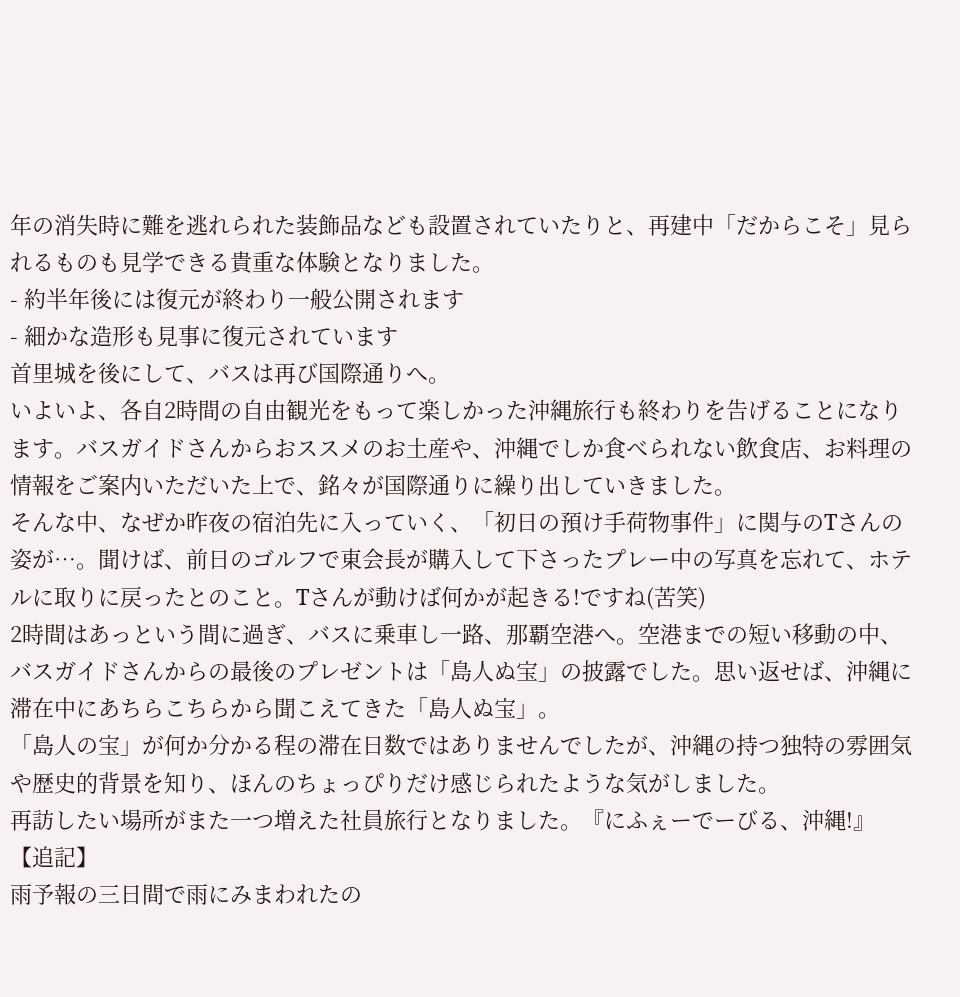年の消失時に難を逃れられた装飾品なども設置されていたりと、再建中「だからこそ」見られるものも見学できる貴重な体験となりました。
- 約半年後には復元が終わり一般公開されます
- 細かな造形も見事に復元されています
首里城を後にして、バスは再び国際通りへ。
いよいよ、各自2時間の自由観光をもって楽しかった沖縄旅行も終わりを告げることになります。バスガイドさんからおススメのお土産や、沖縄でしか食べられない飲食店、お料理の情報をご案内いただいた上で、銘々が国際通りに繰り出していきました。
そんな中、なぜか昨夜の宿泊先に入っていく、「初日の預け手荷物事件」に関与のTさんの姿が…。聞けば、前日のゴルフで東会長が購入して下さったプレー中の写真を忘れて、ホテルに取りに戻ったとのこと。Tさんが動けば何かが起きる!ですね(苦笑)
2時間はあっという間に過ぎ、バスに乗車し一路、那覇空港へ。空港までの短い移動の中、バスガイドさんからの最後のプレゼントは「島人ぬ宝」の披露でした。思い返せば、沖縄に滞在中にあちらこちらから聞こえてきた「島人ぬ宝」。
「島人の宝」が何か分かる程の滞在日数ではありませんでしたが、沖縄の持つ独特の雰囲気や歴史的背景を知り、ほんのちょっぴりだけ感じられたような気がしました。
再訪したい場所がまた一つ増えた社員旅行となりました。『にふぇーでーびる、沖縄!』
【追記】
雨予報の三日間で雨にみまわれたの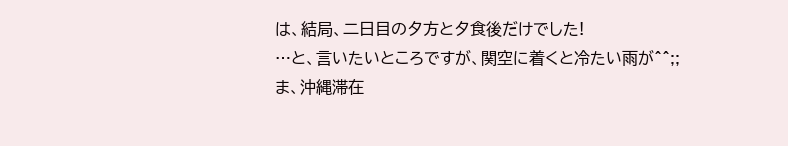は、結局、二日目の夕方と夕食後だけでした!
…と、言いたいところですが、関空に着くと冷たい雨が^^;;ま、沖縄滞在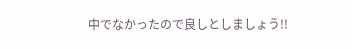中でなかったので良しとしましょう!!